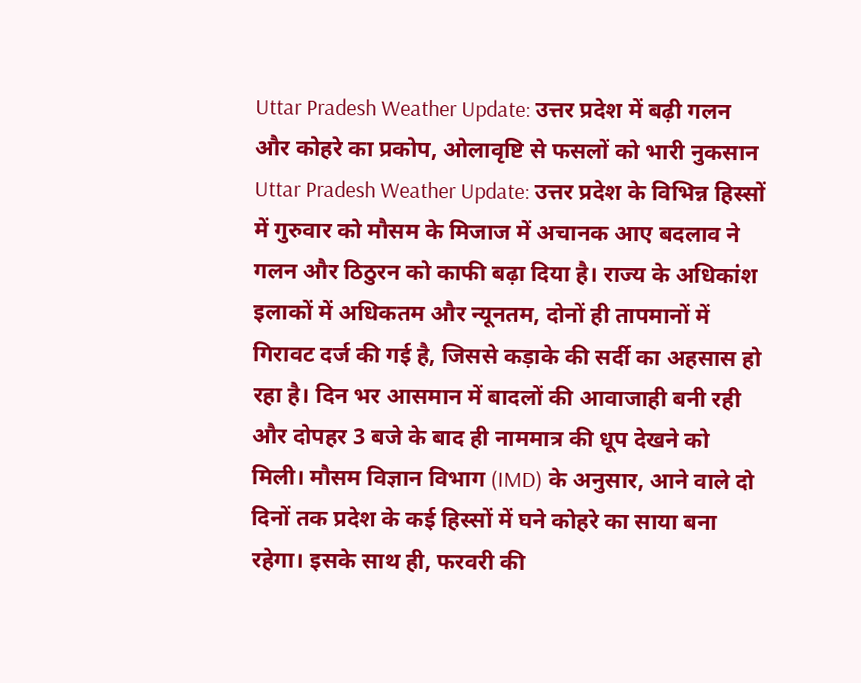Uttar Pradesh Weather Update: उत्तर प्रदेश में बढ़ी गलन और कोहरे का प्रकोप, ओलावृष्टि से फसलों को भारी नुकसान
Uttar Pradesh Weather Update: उत्तर प्रदेश के विभिन्न हिस्सों में गुरुवार को मौसम के मिजाज में अचानक आए बदलाव ने गलन और ठिठुरन को काफी बढ़ा दिया है। राज्य के अधिकांश इलाकों में अधिकतम और न्यूनतम, दोनों ही तापमानों में गिरावट दर्ज की गई है, जिससे कड़ाके की सर्दी का अहसास हो रहा है। दिन भर आसमान में बादलों की आवाजाही बनी रही और दोपहर 3 बजे के बाद ही नाममात्र की धूप देखने को मिली। मौसम विज्ञान विभाग (IMD) के अनुसार, आने वाले दो दिनों तक प्रदेश के कई हिस्सों में घने कोहरे का साया बना रहेगा। इसके साथ ही, फरवरी की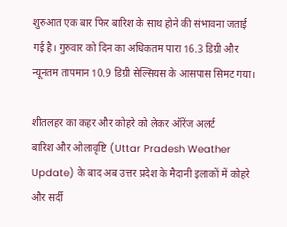शुरुआत एक बार फिर बारिश के साथ होने की संभावना जताई गई है। गुरुवार को दिन का अधिकतम पारा 16.3 डिग्री और न्यूनतम तापमान 10.9 डिग्री सेल्सियस के आसपास सिमट गया।

शीतलहर का कहर और कोहरे को लेकर ऑरेंज अलर्ट
बारिश और ओलावृष्टि (Uttar Pradesh Weather Update) के बाद अब उत्तर प्रदेश के मैदानी इलाकों में कोहरे और सर्दी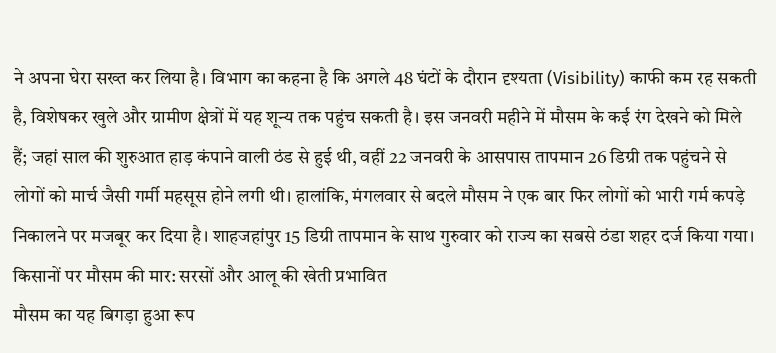ने अपना घेरा सख्त कर लिया है। विभाग का कहना है कि अगले 48 घंटों के दौरान दृश्यता (Visibility) काफी कम रह सकती है, विशेषकर खुले और ग्रामीण क्षेत्रों में यह शून्य तक पहुंच सकती है। इस जनवरी महीने में मौसम के कई रंग देखने को मिले हैं; जहां साल की शुरुआत हाड़ कंपाने वाली ठंड से हुई थी, वहीं 22 जनवरी के आसपास तापमान 26 डिग्री तक पहुंचने से लोगों को मार्च जैसी गर्मी महसूस होने लगी थी। हालांकि, मंगलवार से बदले मौसम ने एक बार फिर लोगों को भारी गर्म कपड़े निकालने पर मजबूर कर दिया है। शाहजहांपुर 15 डिग्री तापमान के साथ गुरुवार को राज्य का सबसे ठंडा शहर दर्ज किया गया।
किसानों पर मौसम की मार: सरसों और आलू की खेती प्रभावित
मौसम का यह बिगड़ा हुआ रूप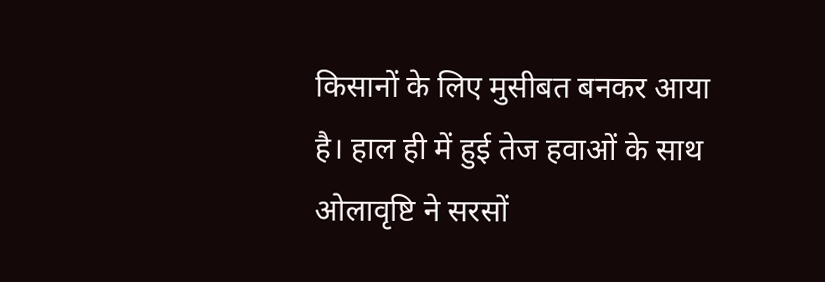किसानों के लिए मुसीबत बनकर आया है। हाल ही में हुई तेज हवाओं के साथ ओलावृष्टि ने सरसों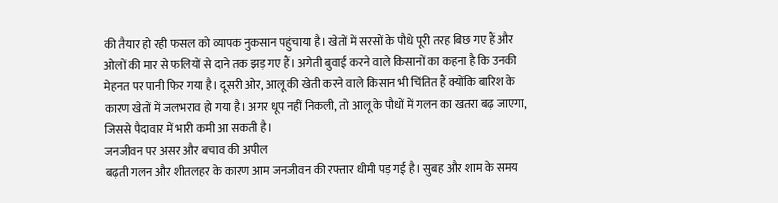की तैयार हो रही फसल को व्यापक नुकसान पहुंचाया है। खेतों में सरसों के पौधे पूरी तरह बिछ गए हैं और ओलों की मार से फलियों से दाने तक झड़ गए हैं। अगेती बुवाई करने वाले किसानों का कहना है कि उनकी मेहनत पर पानी फिर गया है। दूसरी ओर, आलू की खेती करने वाले किसान भी चिंतित हैं क्योंकि बारिश के कारण खेतों में जलभराव हो गया है। अगर धूप नहीं निकली, तो आलू के पौधों में गलन का खतरा बढ़ जाएगा, जिससे पैदावार में भारी कमी आ सकती है।
जनजीवन पर असर और बचाव की अपील
बढ़ती गलन और शीतलहर के कारण आम जनजीवन की रफ्तार धीमी पड़ गई है। सुबह और शाम के समय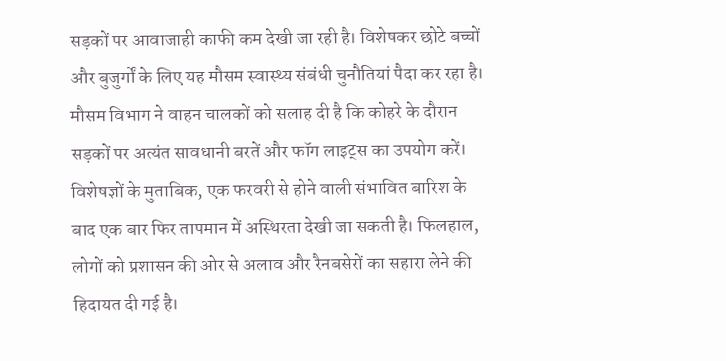सड़कों पर आवाजाही काफी कम देखी जा रही है। विशेषकर छोटे बच्चों और बुजुर्गों के लिए यह मौसम स्वास्थ्य संबंधी चुनौतियां पैदा कर रहा है। मौसम विभाग ने वाहन चालकों को सलाह दी है कि कोहरे के दौरान सड़कों पर अत्यंत सावधानी बरतें और फॉग लाइट्स का उपयोग करें। विशेषज्ञों के मुताबिक, एक फरवरी से होने वाली संभावित बारिश के बाद एक बार फिर तापमान में अस्थिरता देखी जा सकती है। फिलहाल, लोगों को प्रशासन की ओर से अलाव और रैनबसेरों का सहारा लेने की हिदायत दी गई है।